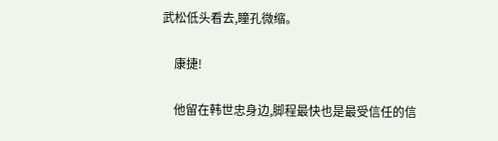武松低头看去,瞳孔微缩。

    康捷!

    他留在韩世忠身边,脚程最快也是最受信任的信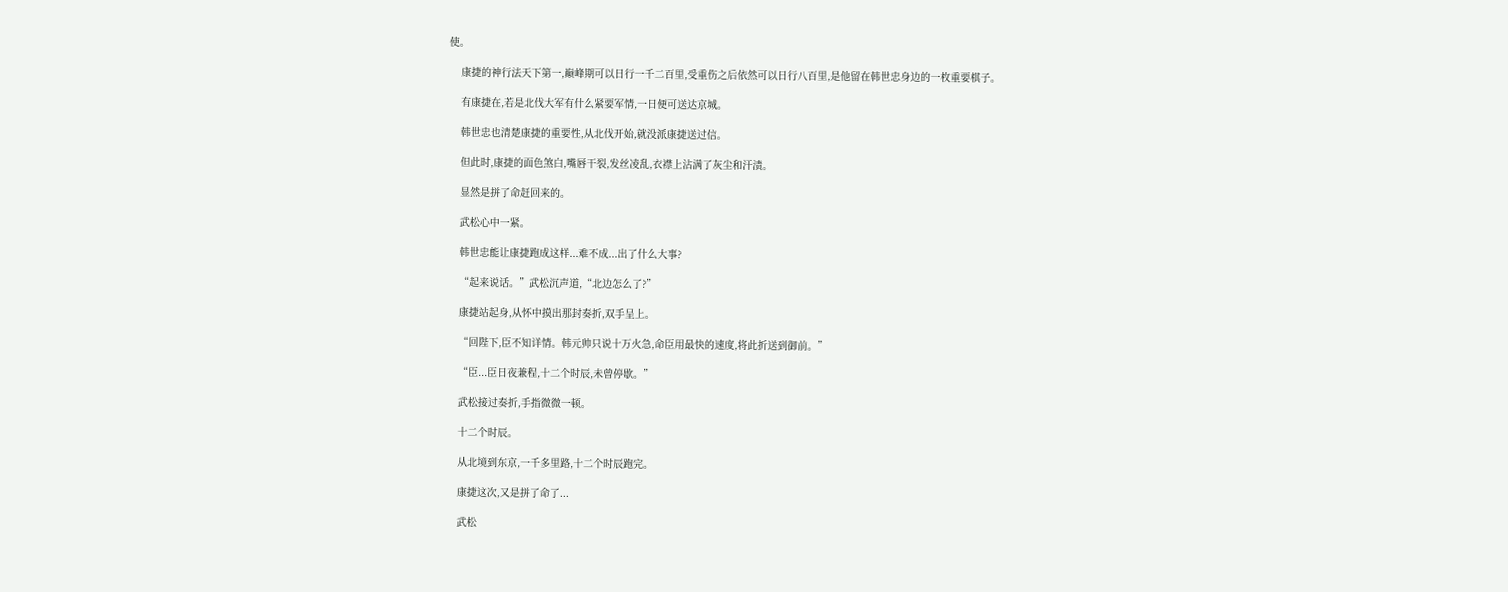使。

    康捷的神行法天下第一,巅峰期可以日行一千二百里,受重伤之后依然可以日行八百里,是他留在韩世忠身边的一枚重要棋子。

    有康捷在,若是北伐大军有什么紧要军情,一日便可送达京城。

    韩世忠也清楚康捷的重要性,从北伐开始,就没派康捷送过信。

    但此时,康捷的面色煞白,嘴唇干裂,发丝凌乱,衣襟上沾满了灰尘和汗渍。

    显然是拼了命赶回来的。

    武松心中一紧。

    韩世忠能让康捷跑成这样...难不成...出了什么大事?

    “起来说话。”武松沉声道,“北边怎么了?”

    康捷站起身,从怀中摸出那封奏折,双手呈上。

    “回陛下,臣不知详情。韩元帅只说十万火急,命臣用最快的速度,将此折送到御前。”

    “臣...臣日夜兼程,十二个时辰,未曾停歇。”

    武松接过奏折,手指微微一顿。

    十二个时辰。

    从北境到东京,一千多里路,十二个时辰跑完。

    康捷这次,又是拼了命了...

    武松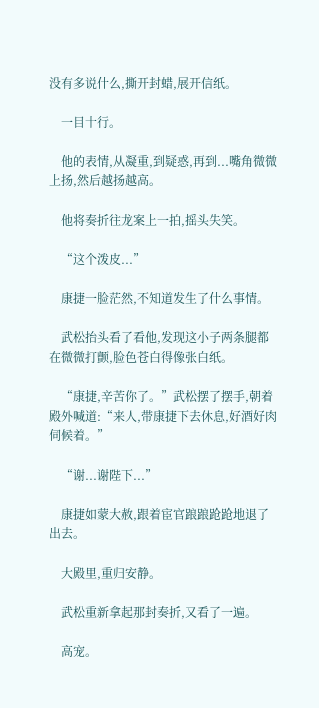没有多说什么,撕开封蜡,展开信纸。

    一目十行。

    他的表情,从凝重,到疑惑,再到...嘴角微微上扬,然后越扬越高。

    他将奏折往龙案上一拍,摇头失笑。

    “这个泼皮...”

    康捷一脸茫然,不知道发生了什么事情。

    武松抬头看了看他,发现这小子两条腿都在微微打颤,脸色苍白得像张白纸。

    “康捷,辛苦你了。”武松摆了摆手,朝着殿外喊道:“来人,带康捷下去休息,好酒好肉伺候着。”

    “谢...谢陛下...”

    康捷如蒙大赦,跟着宦官踉踉跄跄地退了出去。

    大殿里,重归安静。

    武松重新拿起那封奏折,又看了一遍。

    高宠。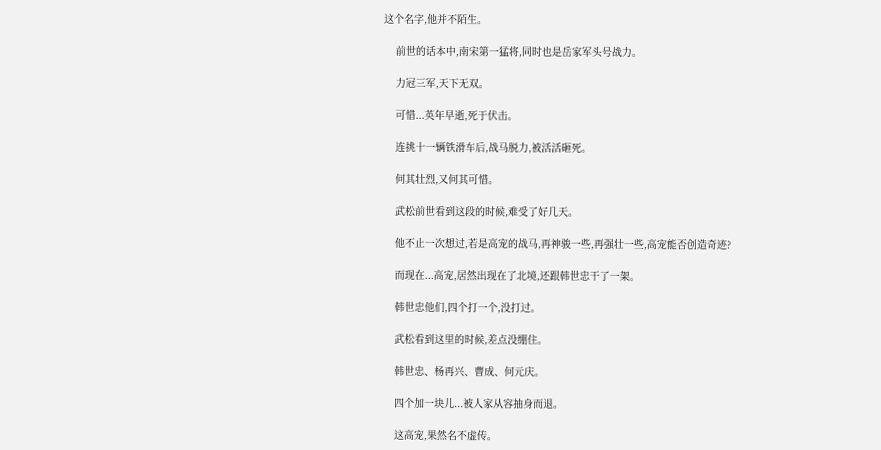这个名字,他并不陌生。

    前世的话本中,南宋第一猛将,同时也是岳家军头号战力。

    力冠三军,天下无双。

    可惜...英年早逝,死于伏击。

    连挑十一辆铁滑车后,战马脱力,被活活砸死。

    何其壮烈,又何其可惜。

    武松前世看到这段的时候,难受了好几天。

    他不止一次想过,若是高宠的战马,再神骏一些,再强壮一些,高宠能否创造奇迹?

    而现在...高宠,居然出现在了北境,还跟韩世忠干了一架。

    韩世忠他们,四个打一个,没打过。

    武松看到这里的时候,差点没绷住。

    韩世忠、杨再兴、曹成、何元庆。

    四个加一块儿...被人家从容抽身而退。

    这高宠,果然名不虚传。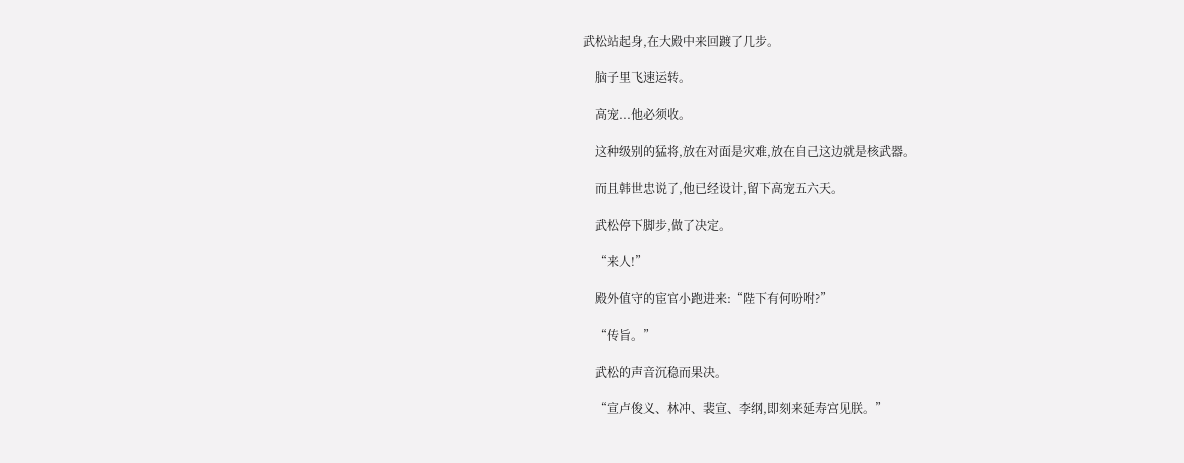武松站起身,在大殿中来回踱了几步。

    脑子里飞速运转。

    高宠...他必须收。

    这种级别的猛将,放在对面是灾难,放在自己这边就是核武器。

    而且韩世忠说了,他已经设计,留下高宠五六天。

    武松停下脚步,做了决定。

    “来人!”

    殿外值守的宦官小跑进来:“陛下有何吩咐?”

    “传旨。”

    武松的声音沉稳而果决。

    “宣卢俊义、林冲、裴宣、李纲,即刻来延寿宫见朕。”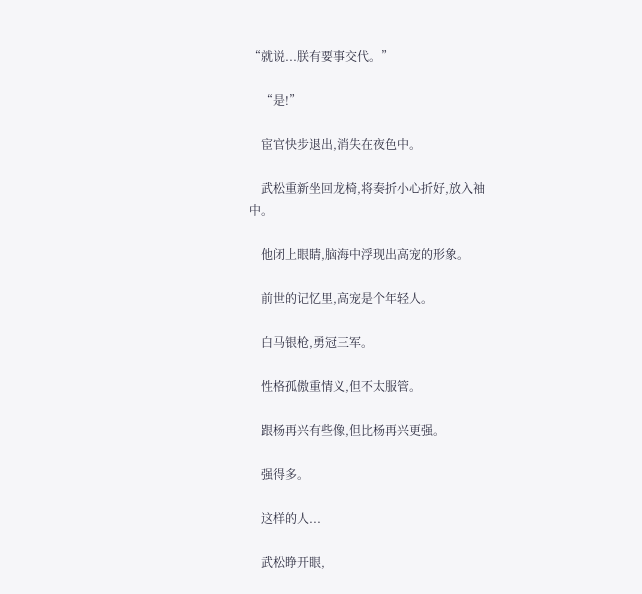“就说...朕有要事交代。”

    “是!”

    宦官快步退出,消失在夜色中。

    武松重新坐回龙椅,将奏折小心折好,放入袖中。

    他闭上眼睛,脑海中浮现出高宠的形象。

    前世的记忆里,高宠是个年轻人。

    白马银枪,勇冠三军。

    性格孤傲重情义,但不太服管。

    跟杨再兴有些像,但比杨再兴更强。

    强得多。

    这样的人...

    武松睁开眼,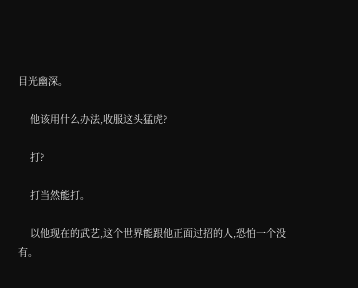目光幽深。

    他该用什么办法,收服这头猛虎?

    打?

    打当然能打。

    以他现在的武艺,这个世界能跟他正面过招的人,恐怕一个没有。